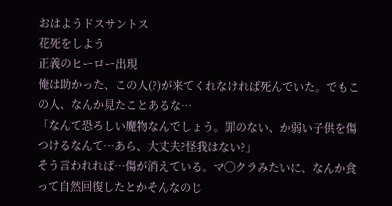おはようドスサントス
花死をしよう
正義のヒーロー出現
俺は助かった、この人(?)が来てくれなければ死んでいた。でもこの人、なんか見たことあるな…
「なんて恐ろしい魔物なんでしょう。罪のない、か弱い子供を傷つけるなんて…あら、大丈夫?怪我はない?」
そう言われれば…傷が消えている。マ◯クラみたいに、なんか食って自然回復したとかそんなのじ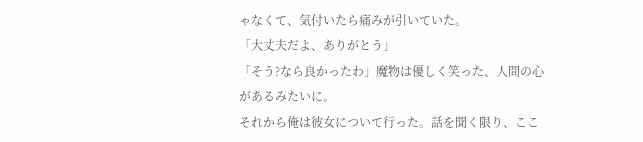ゃなくて、気付いたら痛みが引いていた。
「大丈夫だよ、ありがとう」
「そう?なら良かったわ」魔物は優しく笑った、人間の心があるみたいに。
それから俺は彼女について行った。話を聞く限り、ここ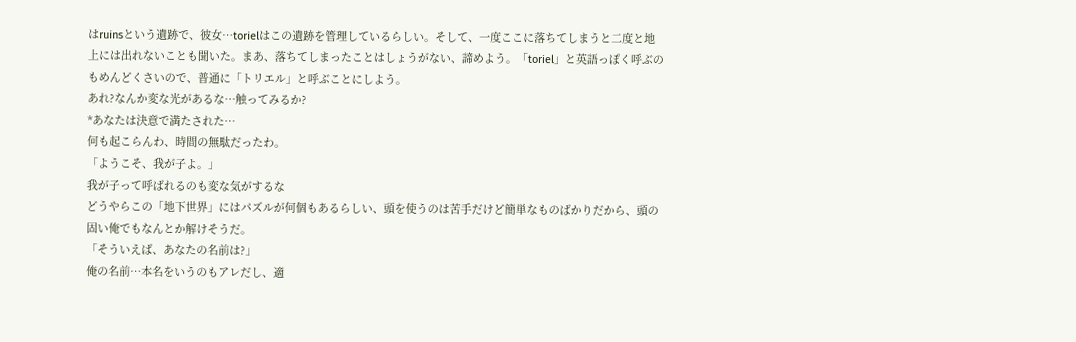はruinsという遺跡で、彼女…torielはこの遺跡を管理しているらしい。そして、一度ここに落ちてしまうと二度と地上には出れないことも聞いた。まあ、落ちてしまったことはしょうがない、諦めよう。「toriel」と英語っぽく呼ぶのもめんどくさいので、普通に「トリエル」と呼ぶことにしよう。
あれ?なんか変な光があるな…触ってみるか?
*あなたは決意で満たされた…
何も起こらんわ、時間の無駄だったわ。
「ようこそ、我が子よ。」
我が子って呼ばれるのも変な気がするな
どうやらこの「地下世界」にはパズルが何個もあるらしい、頭を使うのは苦手だけど簡単なものばかりだから、頭の固い俺でもなんとか解けそうだ。
「そういえば、あなたの名前は?」
俺の名前…本名をいうのもアレだし、適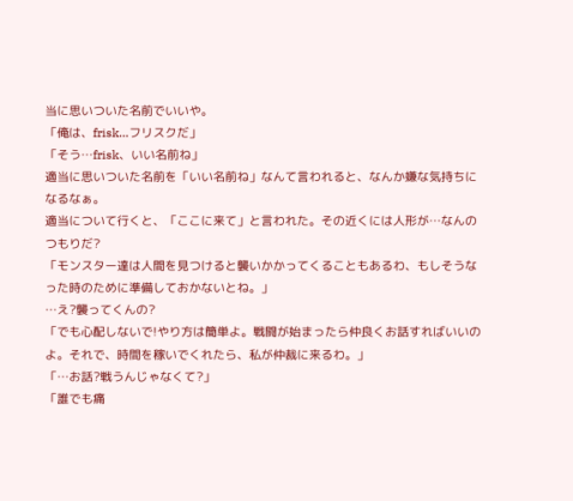当に思いついた名前でいいや。
「俺は、frisk…フリスクだ」
「そう…frisk、いい名前ね」
適当に思いついた名前を「いい名前ね」なんて言われると、なんか嫌な気持ちになるなぁ。
適当について行くと、「ここに来て」と言われた。その近くには人形が…なんのつもりだ?
「モンスター達は人間を見つけると襲いかかってくることもあるわ、もしそうなった時のために準備しておかないとね。」
…え?襲ってくんの?
「でも心配しないで!やり方は簡単よ。戦闘が始まったら仲良くお話すればいいのよ。それで、時間を稼いでくれたら、私が仲裁に来るわ。」
「…お話?戦うんじゃなくて?」
「誰でも痛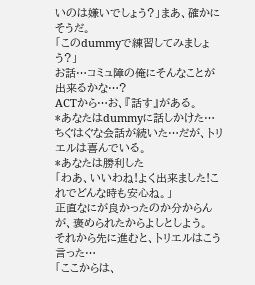いのは嫌いでしょう?」まあ、確かにそうだ。
「このdummyで練習してみましょう?」
お話…コミュ障の俺にそんなことが出来るかな…?
ACTから…お、『話す』がある。
*あなたはdummyに話しかけた…ちぐはぐな会話が続いた…だが、トリエルは喜んでいる。
*あなたは勝利した
「わあ、いいわね!よく出来ました!これでどんな時も安心ね。」
正直なにが良かったのか分からんが、褒められたからよしとしよう。
それから先に進むと、トリエルはこう言った…
「ここからは、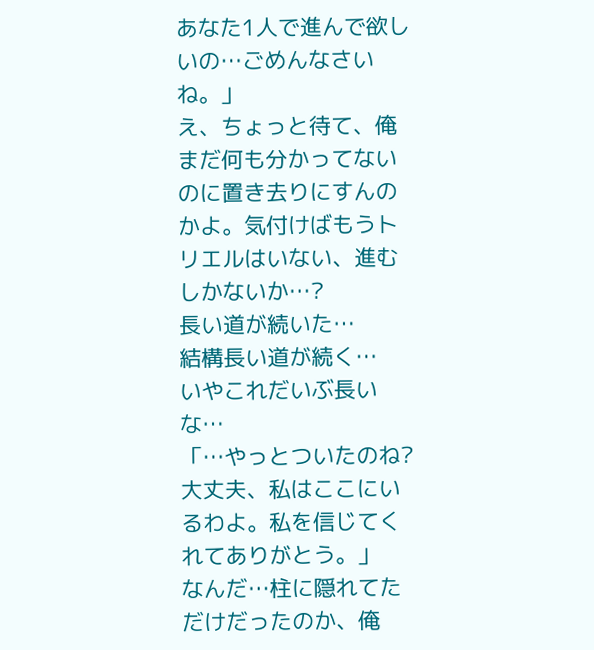あなた1人で進んで欲しいの…ごめんなさいね。」
え、ちょっと待て、俺まだ何も分かってないのに置き去りにすんのかよ。気付けばもうトリエルはいない、進むしかないか…?
長い道が続いた…
結構長い道が続く…
いやこれだいぶ長いな…
「…やっとついたのね?大丈夫、私はここにいるわよ。私を信じてくれてありがとう。」
なんだ…柱に隠れてただけだったのか、俺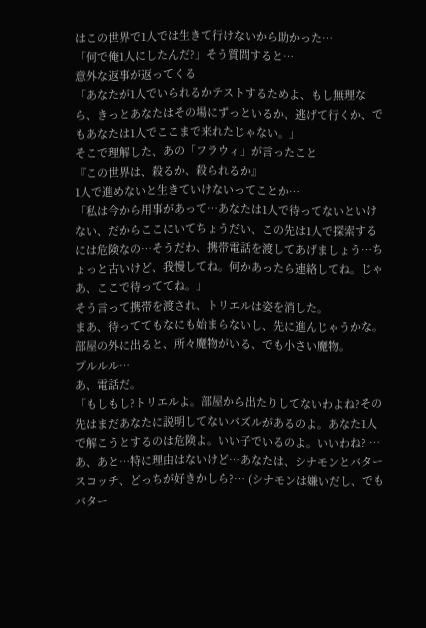はこの世界で1人では生きて行けないから助かった…
「何で俺1人にしたんだ?」そう質問すると…
意外な返事が返ってくる
「あなたが1人でいられるかテストするためよ、もし無理なら、きっとあなたはその場にずっといるか、逃げて行くか、でもあなたは1人でここまで来れたじゃない。」
そこで理解した、あの「フラウィ」が言ったこと
『この世界は、殺るか、殺られるか』
1人で進めないと生きていけないってことか…
「私は今から用事があって…あなたは1人で待ってないといけない、だからここにいてちょうだい、この先は1人で探索するには危険なの…そうだわ、携帯電話を渡してあげましょう…ちょっと古いけど、我慢してね。何かあったら連絡してね。じゃあ、ここで待っててね。」
そう言って携帯を渡され、トリエルは姿を消した。
まあ、待っててもなにも始まらないし、先に進んじゃうかな。
部屋の外に出ると、所々魔物がいる、でも小さい魔物。
プルルル…
あ、電話だ。
「もしもし?トリエルよ。部屋から出たりしてないわよね?その先はまだあなたに説明してないパズルがあるのよ。あなた1人で解こうとするのは危険よ。いい子でいるのよ。いいわね? …あ、あと…特に理由はないけど…あなたは、シナモンとバタースコッチ、どっちが好きかしら?… (シナモンは嫌いだし、でもバター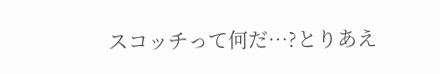スコッチって何だ…?とりあえ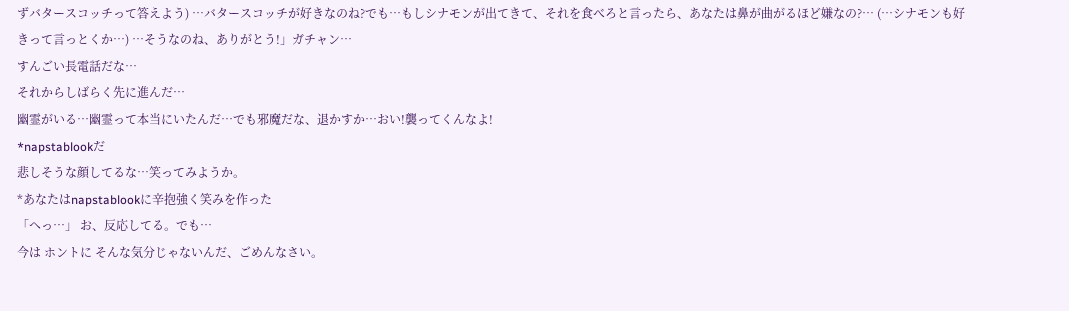ずバタースコッチって答えよう) …バタースコッチが好きなのね?でも…もしシナモンが出てきて、それを食べろと言ったら、あなたは鼻が曲がるほど嫌なの?… (…シナモンも好きって言っとくか…) …そうなのね、ありがとう!」ガチャン…
すんごい長電話だな…
それからしばらく先に進んだ…
幽霊がいる…幽霊って本当にいたんだ…でも邪魔だな、退かすか…おい!襲ってくんなよ!
*napstablookだ
悲しそうな顔してるな…笑ってみようか。
*あなたはnapstablookに辛抱強く笑みを作った
「へっ…」 お、反応してる。でも…
今は ホントに そんな気分じゃないんだ、ごめんなさい。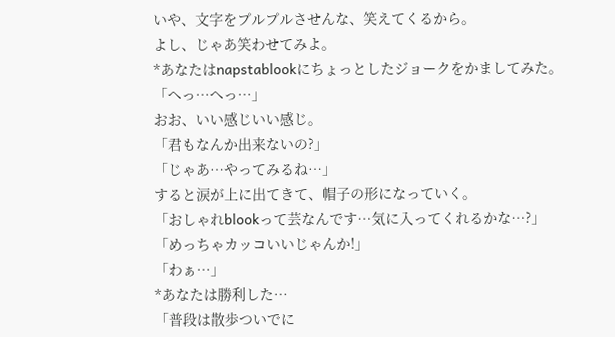いや、文字をプルプルさせんな、笑えてくるから。
よし、じゃあ笑わせてみよ。
*あなたはnapstablookにちょっとしたジョークをかましてみた。
「へっ…へっ…」
おお、いい感じいい感じ。
「君もなんか出来ないの?」
「じゃあ…やってみるね…」
すると涙が上に出てきて、帽子の形になっていく。
「おしゃれblookって芸なんです…気に入ってくれるかな…?」
「めっちゃカッコいいじゃんか!」
「わぁ…」
*あなたは勝利した…
「普段は散歩ついでに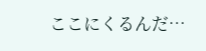ここにくるんだ…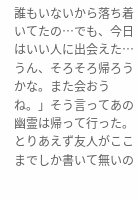誰もいないから落ち着いてたの…でも、今日はいい人に出会えた…うん、そろそろ帰ろうかな。また会おうね。」そう言ってあの幽霊は帰って行った。
とりあえず友人がここまでしか書いて無いの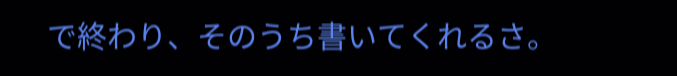で終わり、そのうち書いてくれるさ。